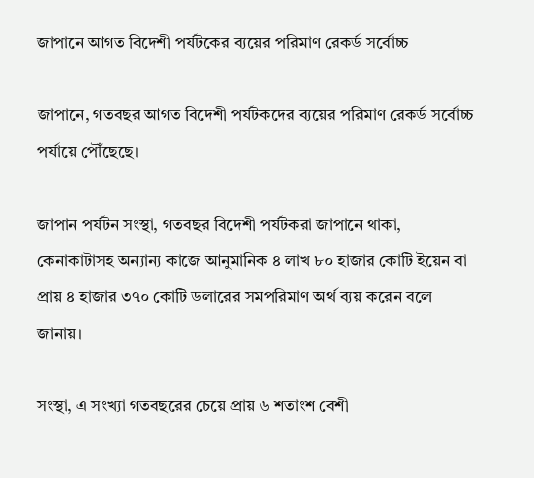জাপানে আগত বিদেশী পর্যটকের ব্যয়ের পরিমাণ রেকর্ড সর্বোচ্চ

জাপানে, গতবছর আগত বিদেশী পর্যটকদের ব্যয়ের পরিমাণ রেকর্ড সর্বোচ্চ পর্যায়ে পৌঁছেছে।

জাপান পর্যটন সংস্থা, গতবছর বিদেশী পর্যটকরা জাপানে থাকা, কেনাকাটাসহ অন্যান্য কাজে আনুমানিক ৪ লাখ ৮০ হাজার কোটি ইয়েন বা প্রায় ৪ হাজার ৩৭০ কোটি ডলারের সমপরিমাণ অর্থ ব্যয় করেন বলে জানায়।

সংস্থা, এ সংখ্যা গতবছরের চেয়ে প্রায় ৬ শতাংশ বেশী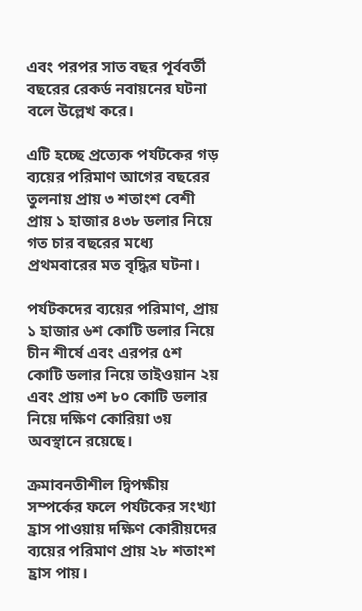এবং পরপর সাত বছর পূর্ববর্তী বছরের রেকর্ড নবায়নের ঘটনা বলে উল্লেখ করে।

এটি হচ্ছে প্রত্যেক পর্যটকের গড় ব্যয়ের পরিমাণ আগের বছরের তুলনায় প্রায় ৩ শতাংশ বেশী প্রায় ১ হাজার ৪৩৮ ডলার নিয়ে গত চার বছরের মধ্যে প্রথমবারের মত বৃদ্ধির ঘটনা।

পর্যটকদের ব্যয়ের পরিমাণ, প্রায় ১ হাজার ৬শ কোটি ডলার নিয়ে চীন শীর্ষে এবং এরপর ৫শ কোটি ডলার নিয়ে তাইওয়ান ২য় এবং প্রায় ৩শ ৮০ কোটি ডলার নিয়ে দক্ষিণ কোরিয়া ৩য় অবস্থানে রয়েছে।

ক্রমাবনতীশীল দ্বিপক্ষীয় সম্পর্কের ফলে পর্যটকের সংখ্যা হ্রাস পাওয়ায় দক্ষিণ কোরীয়দের ব্যয়ের পরিমাণ প্রায় ২৮ শতাংশ হ্রাস পায়।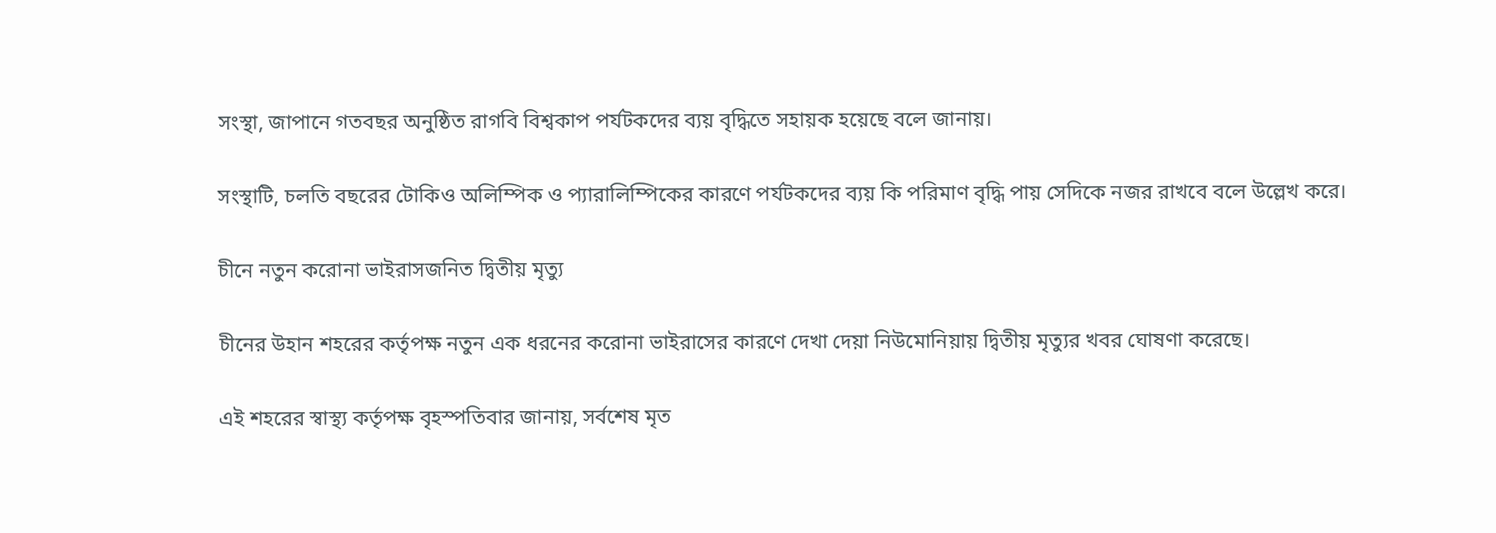সংস্থা, জাপানে গতবছর অনুষ্ঠিত রাগবি বিশ্বকাপ পর্যটকদের ব্যয় বৃদ্ধিতে সহায়ক হয়েছে বলে জানায়।

সংস্থাটি, চলতি বছরের টোকিও অলিম্পিক ও প্যারালিম্পিকের কারণে পর্যটকদের ব্যয় কি পরিমাণ বৃদ্ধি পায় সেদিকে নজর রাখবে বলে উল্লেখ করে।

চীনে নতুন করোনা ভাইরাসজনিত দ্বিতীয় মৃত্যু

চীনের উহান শহরের কর্তৃপক্ষ নতুন এক ধরনের করোনা ভাইরাসের কারণে দেখা দেয়া নিউমোনিয়ায় দ্বিতীয় মৃত্যুর খবর ঘোষণা করেছে।

এই শহরের স্বাস্থ্য কর্তৃপক্ষ বৃহস্পতিবার জানায়, সর্বশেষ মৃত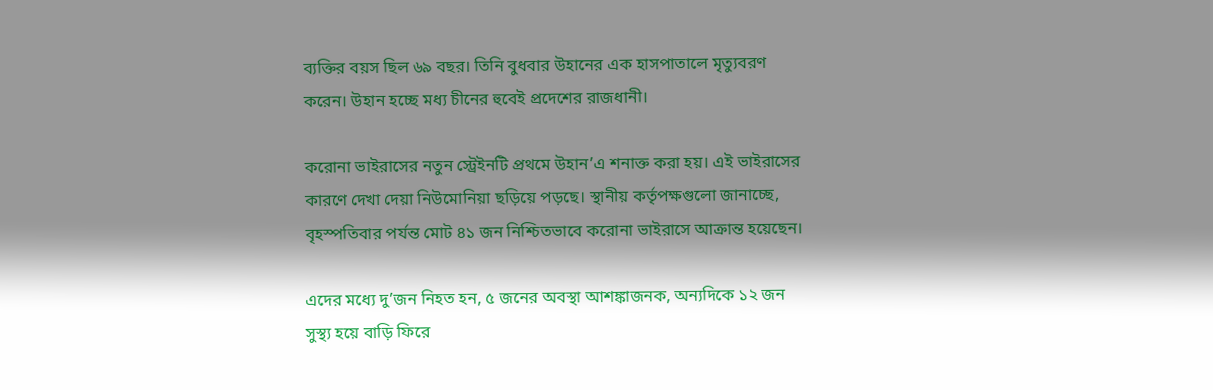ব্যক্তির বয়স ছিল ৬৯ বছর। তিনি বুধবার উহানের এক হাসপাতালে মৃত্যুবরণ করেন। উহান হচ্ছে মধ্য চীনের হুবেই প্রদেশের রাজধানী।

করোনা ভাইরাসের নতুন স্ট্রেইনটি প্রথমে উহান’এ শনাক্ত করা হয়। এই ভাইরাসের কারণে দেখা দেয়া নিউমোনিয়া ছড়িয়ে পড়ছে। স্থানীয় কর্তৃপক্ষগুলো জানাচ্ছে, বৃহস্পতিবার পর্যন্ত মোট ৪১ জন নিশ্চিতভাবে করোনা ভাইরাসে আক্রান্ত হয়েছেন।

এদের মধ্যে দু’জন নিহত হন, ৫ জনের অবস্থা আশঙ্কাজনক, অন্যদিকে ১২ জন সুস্থ্য হয়ে বাড়ি ফিরে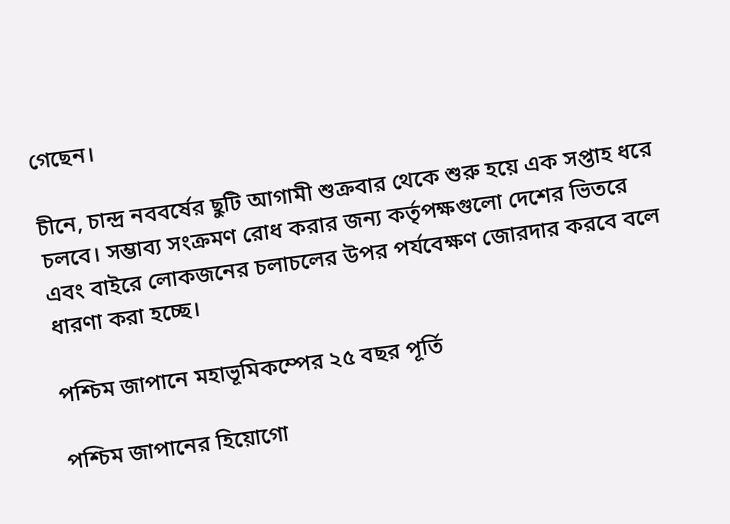গেছেন।

চীনে, চান্দ্র নববর্ষের ছুটি আগামী শুক্রবার থেকে শুরু হয়ে এক সপ্তাহ ধরে চলবে। সম্ভাব্য সংক্রমণ রোধ করার জন্য কর্তৃপক্ষগুলো দেশের ভিতরে এবং বাইরে লোকজনের চলাচলের উপর পর্যবেক্ষণ জোরদার করবে বলে ধারণা করা হচ্ছে।

পশ্চিম জাপানে মহাভূমিকম্পের ২৫ বছর পূর্তি

পশ্চিম জাপানের হিয়োগো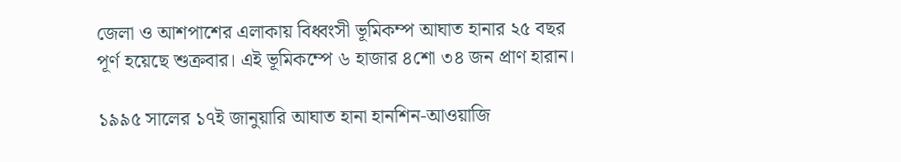জেলা ও আশপাশের এলাকায় বিধ্বংসী ভূমিকম্প আঘাত হানার ২৫ বছর পূর্ণ হয়েছে শুক্রবার। এই ভূমিকম্পে ৬ হাজার ৪শো ৩৪ জন প্রাণ হারান।

১৯৯৫ সালের ১৭ই জানুয়ারি আঘাত হানা হানশিন-আওয়াজি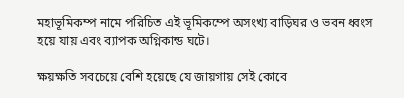মহাভূমিকম্প নামে পরিচিত এই ভূমিকম্পে অসংখ্য বাড়িঘর ও ভবন ধ্বংস হয়ে যায় এবং ব্যাপক অগ্নিকান্ড ঘটে।

ক্ষয়ক্ষতি সবচেয়ে বেশি হয়েছে যে জায়গায় সেই কোবে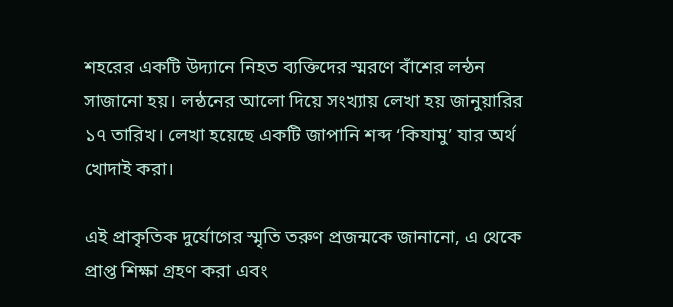শহরের একটি উদ্যানে নিহত ব্যক্তিদের স্মরণে বাঁশের লন্ঠন সাজানো হয়। লন্ঠনের আলো দিয়ে সংখ্যায় লেখা হয় জানুয়ারির ১৭ তারিখ। লেখা হয়েছে একটি জাপানি শব্দ ‘কিযামু’ যার অর্থ খোদাই করা।

এই প্রাকৃতিক দুর্যোগের স্মৃতি তরুণ প্রজন্মকে জানানো, এ থেকে প্রাপ্ত শিক্ষা গ্রহণ করা এবং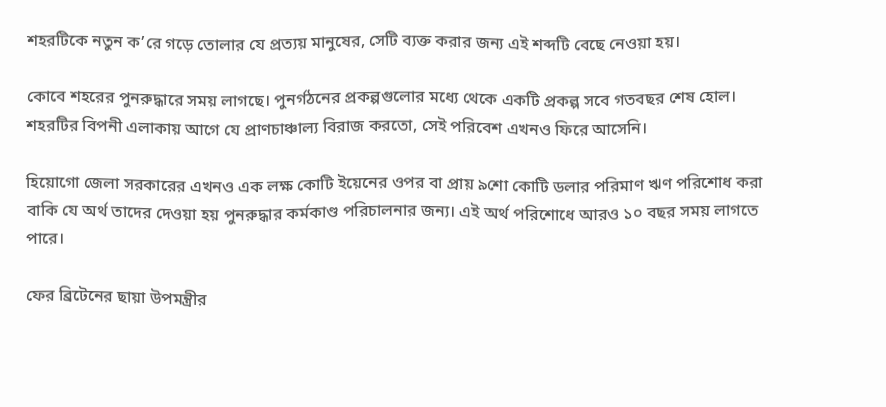শহরটিকে নতুন ক’রে গড়ে তোলার যে প্রত্যয় মানুষের, সেটি ব্যক্ত করার জন্য এই শব্দটি বেছে নেওয়া হয়।

কোবে শহরের পুনরুদ্ধারে সময় লাগছে। পুনর্গঠনের প্রকল্পগুলোর মধ্যে থেকে একটি প্রকল্প সবে গতবছর শেষ হোল। শহরটির বিপনী এলাকায় আগে যে প্রাণচাঞ্চাল্য বিরাজ করতো, সেই পরিবেশ এখনও ফিরে আসেনি।

হিয়োগো জেলা সরকারের এখনও এক লক্ষ কোটি ইয়েনের ওপর বা প্রায় ৯শো কোটি ডলার পরিমাণ ঋণ পরিশোধ করা বাকি যে অর্থ তাদের দেওয়া হয় পুনরুদ্ধার কর্মকাণ্ড পরিচালনার জন্য। এই অর্থ পরিশোধে আরও ১০ বছর সময় লাগতে পারে।

ফের ব্রিটেনের ছায়া উপমন্ত্রীর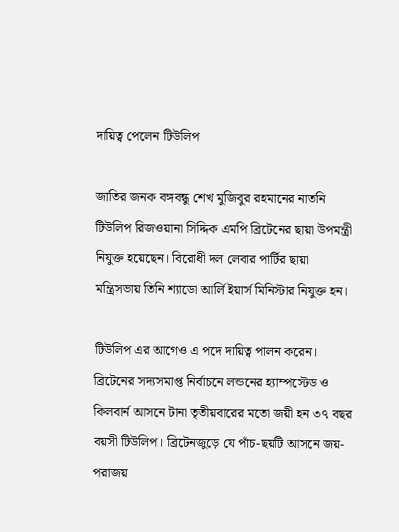দায়িত্ব পেলেন টিউলিপ

জাতির জনক বঙ্গবন্ধু শেখ মুজিবুর রহমানের নাতনি টিউলিপ রিজওয়ানা সিদ্দিক এমপি ব্রিটেনের ছায়া উপমন্ত্রী নিযুক্ত হয়েছেন। বিরোধী দল লেবার পার্টির ছায়া মন্ত্রিসভায় তিনি শ্যাডো আর্লি ইয়ার্স মিনিস্টার নিযুক্ত হন।

টিউলিপ এর আগেও এ পদে দায়িত্ব পালন করেন। ব্রিটেনের সদ্যসমাপ্ত নির্বাচনে লন্ডনের হ্যাম্পস্টেড ও কিলবার্ন আসনে টানা তৃতীয়বারের মতো জয়ী হন ৩৭ বছর বয়সী টিউলিপ। ব্রিটেনজুড়ে যে পাঁচ-ছয়টি আসনে জয়-পরাজয়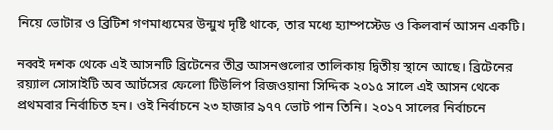নিয়ে ভোটার ও ব্রিটিশ গণমাধ্যমের উন্মুখ দৃষ্টি থাকে, তার মধ্যে হ্যাম্পস্টেড ও কিলবার্ন আসন একটি।

নব্বই দশক থেকে এই আসনটি ব্রিটেনের তীব্র আসনগুলোর তালিকায় দ্বিতীয় স্থানে আছে। ব্রিটেনের রয়্যাল সোসাইটি অব আর্টসের ফেলো টিউলিপ রিজওয়ানা সিদ্দিক ২০১৫ সালে এই আসন থেকে প্রথমবার নির্বাচিত হন। ওই নির্বাচনে ২৩ হাজার ৯৭৭ ভোট পান তিনি। ২০১৭ সালের নির্বাচনে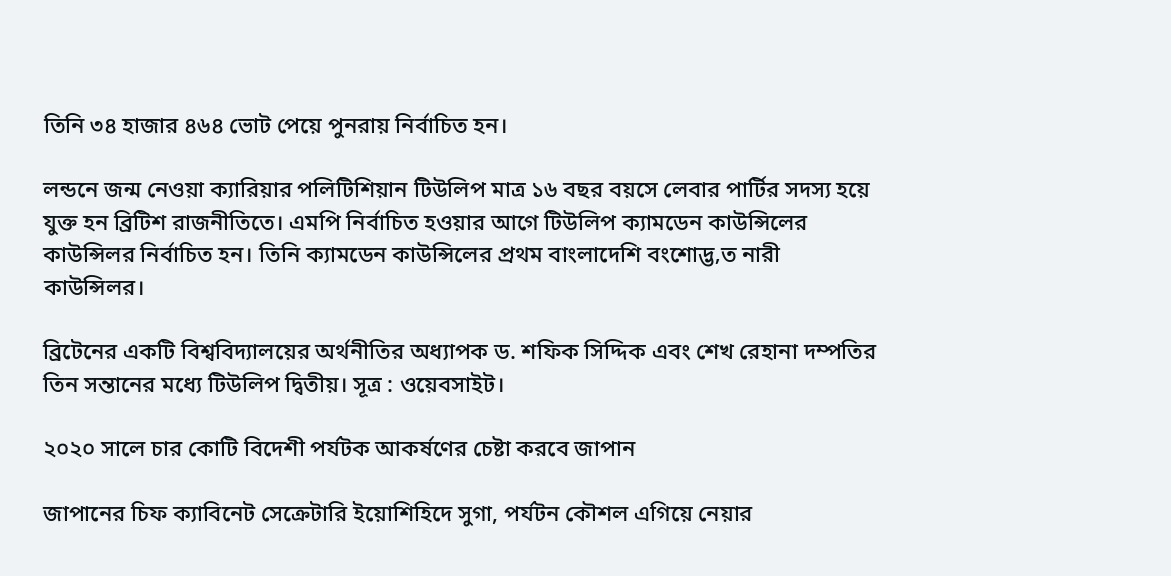তিনি ৩৪ হাজার ৪৬৪ ভোট পেয়ে পুনরায় নির্বাচিত হন।

লন্ডনে জন্ম নেওয়া ক্যারিয়ার পলিটিশিয়ান টিউলিপ মাত্র ১৬ বছর বয়সে লেবার পার্টির সদস্য হয়ে যুক্ত হন ব্রিটিশ রাজনীতিতে। এমপি নির্বাচিত হওয়ার আগে টিউলিপ ক্যামডেন কাউন্সিলের কাউন্সিলর নির্বাচিত হন। তিনি ক্যামডেন কাউন্সিলের প্রথম বাংলাদেশি বংশোদ্ভ‚ত নারী কাউন্সিলর।

ব্রিটেনের একটি বিশ্ববিদ্যালয়ের অর্থনীতির অধ্যাপক ড. শফিক সিদ্দিক এবং শেখ রেহানা দম্পতির তিন সন্তানের মধ্যে টিউলিপ দ্বিতীয়। সূত্র : ওয়েবসাইট।

২০২০ সালে চার কোটি বিদেশী পর্যটক আকর্ষণের চেষ্টা করবে জাপান

জাপানের চিফ ক্যাবিনেট সেক্রেটারি ইয়োশিহিদে সুগা, পর্যটন কৌশল এগিয়ে নেয়ার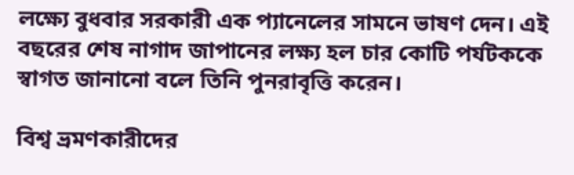লক্ষ্যে বুধবার সরকারী এক প্যানেলের সামনে ভাষণ দেন। এই বছরের শেষ নাগাদ জাপানের লক্ষ্য হল চার কোটি পর্যটককে স্বাগত জানানো বলে তিনি পুনরাবৃত্তি করেন।

বিশ্ব ভ্রমণকারীদের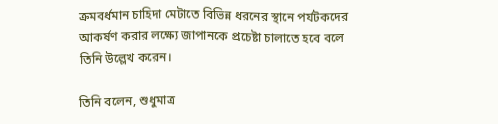ক্রমবর্ধমান চাহিদা মেটাতে বিভিন্ন ধরনের স্থানে পর্যটকদের আকর্ষণ করার লক্ষ্যে জাপানকে প্রচেষ্টা চালাতে হবে বলে তিনি উল্লেখ করেন।

তিনি বলেন, শুধুমাত্র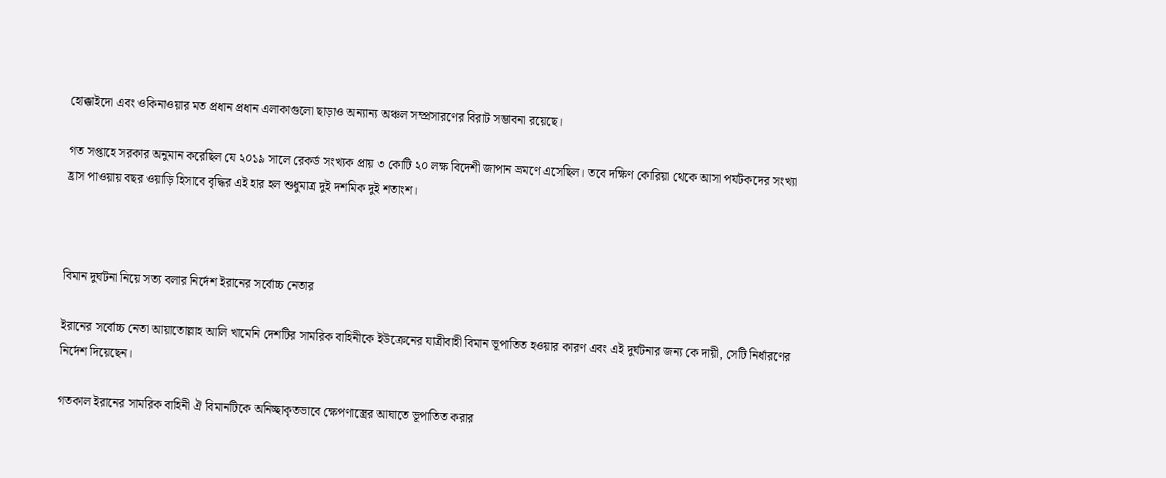হোক্কাইদো এবং ওকিনাওয়ার মত প্রধান প্রধান এলাকাগুলো ছাড়াও অন্যান্য অঞ্চল সম্প্রসারণের বিরাট সম্ভাবনা রয়েছে।

গত সপ্তাহে সরকার অনুমান করেছিল যে ২০১৯ সালে রেকর্ড সংখ্যক প্রায় ৩ কোটি ২০ লক্ষ বিদেশী জাপান ভ্রমণে এসেছিল। তবে দক্ষিণ কোরিয়া থেকে আসা পর্যটকদের সংখ্যা হ্রাস পাওয়ায় বছর ওয়াড়ি হিসাবে বৃদ্ধির এই হার হল শুধুমাত্র দুই দশমিক দুই শতাংশ।



বিমান দুর্ঘটনা নিয়ে সত্য বলার নির্দেশ ইরানের সর্বোচ্চ নেতার

ইরানের সর্বোচ্চ নেতা আয়াতোল্লাহ আলি খামেনি দেশটির সামরিক বাহিনীকে ইউক্রেনের যাত্রীবাহী বিমান ভূপাতিত হওয়ার কারণ এবং এই দুর্ঘটনার জন্য কে দায়ী, সেটি নির্ধারণের নির্দেশ দিয়েছেন।

গতকাল ইরানের সামরিক বাহিনী ঐ বিমানটিকে অনিচ্ছাকৃতভাবে ক্ষেপণাস্ত্রের আঘাতে ভূপাতিত করার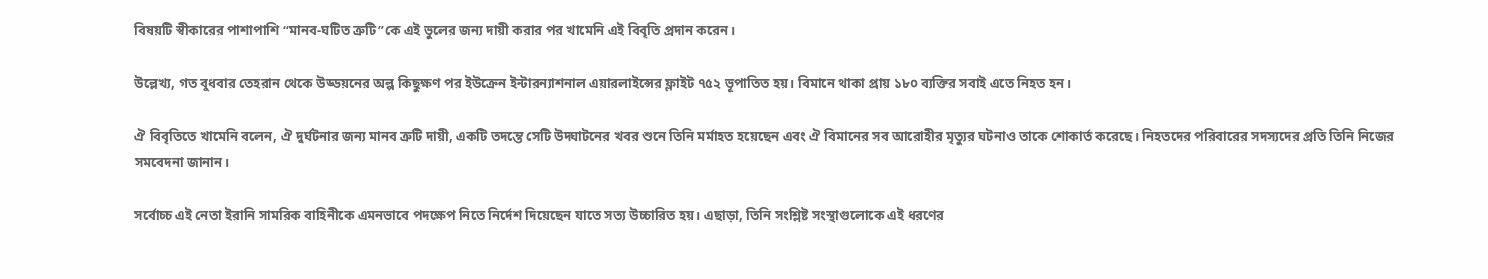বিষয়টি স্বীকারের পাশাপাশি “মানব-ঘটিত ত্রুটি”কে এই ভুলের জন্য দায়ী করার পর খামেনি এই বিবৃতি প্রদান করেন।

উল্লেখ্য, গত বুধবার তেহরান থেকে উড্ডয়নের অল্প কিছুক্ষণ পর ইউক্রেন ইন্টারন্যাশনাল এয়ারলাইন্সের ফ্লাইট ৭৫২ ভূপাতিত হয়। বিমানে থাকা প্রায় ১৮০ ব্যক্তির সবাই এতে নিহত হন।

ঐ বিবৃতিতে খামেনি বলেন, ঐ দুর্ঘটনার জন্য মানব ত্রুটি দায়ী, একটি তদন্তে সেটি উদ্ঘাটনের খবর শুনে তিনি মর্মাহত হয়েছেন এবং ঐ বিমানের সব আরোহীর মৃত্যুর ঘটনাও তাকে শোকার্ত করেছে। নিহতদের পরিবারের সদস্যদের প্রতি তিনি নিজের সমবেদনা জানান।

সর্বোচ্চ এই নেতা ইরানি সামরিক বাহিনীকে এমনভাবে পদক্ষেপ নিতে নির্দেশ দিয়েছেন যাতে সত্য উচ্চারিত হয়। এছাড়া, তিনি সংশ্লিষ্ট সংস্থাগুলোকে এই ধরণের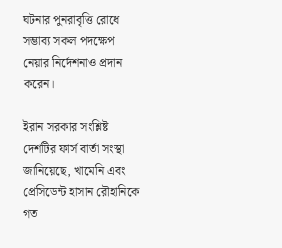ঘটনার পুনরাবৃত্তি রোধে সম্ভাব্য সকল পদক্ষেপ নেয়ার নির্দেশনাও প্রদান করেন।

ইরান সরকার সংশ্লিষ্ট দেশটির ফার্স বার্তা সংস্থা জানিয়েছে, খামেনি এবং প্রেসিডেন্ট হাসান রৌহানিকে গত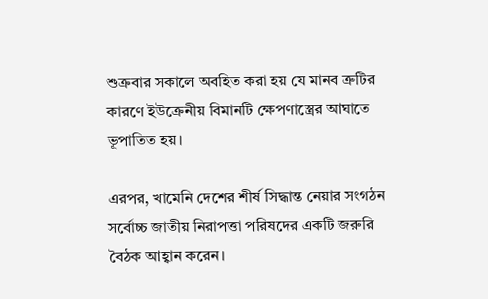শুক্রবার সকালে অবহিত করা হয় যে মানব ত্রুটির কারণে ইউক্রেনীয় বিমানটি ক্ষেপণাস্ত্রের আঘাতে ভূপাতিত হয়।

এরপর, খামেনি দেশের শীর্ষ সিদ্ধান্ত নেয়ার সংগঠন সর্বোচ্চ জাতীয় নিরাপত্তা পরিষদের একটি জরুরি বৈঠক আহ্বান করেন।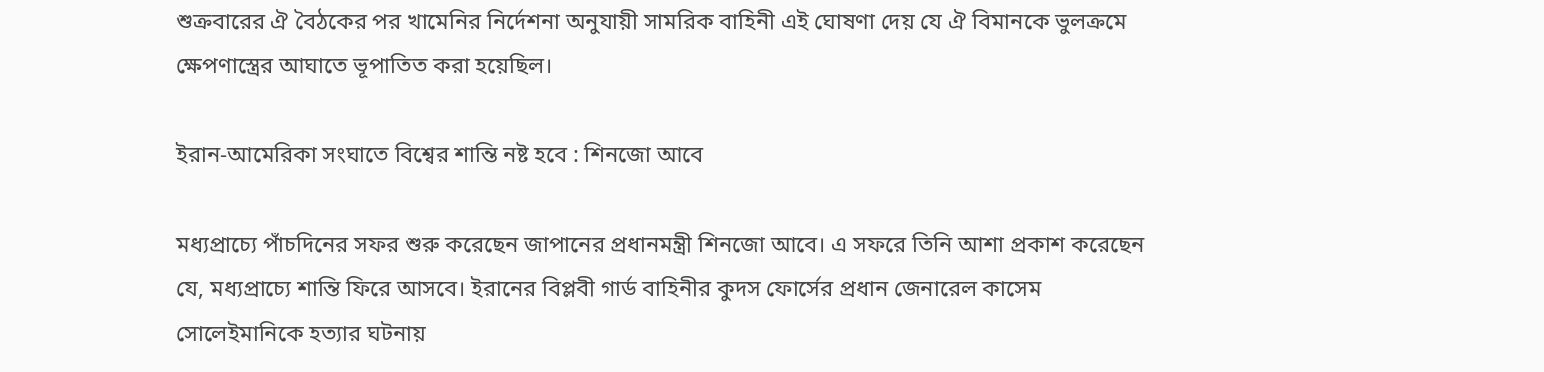শুক্রবারের ঐ বৈঠকের পর খামেনির নির্দেশনা অনুযায়ী সামরিক বাহিনী এই ঘোষণা দেয় যে ঐ বিমানকে ভুলক্রমে ক্ষেপণাস্ত্রের আঘাতে ভূপাতিত করা হয়েছিল।

ইরান-আমেরিকা সংঘাতে বিশ্বের শান্তি নষ্ট হবে : শিনজো আবে

মধ্যপ্রাচ্যে পাঁচদিনের সফর শুরু করেছেন জাপানের প্রধানমন্ত্রী শিনজো আবে। এ সফরে তিনি আশা প্রকাশ করেছেন যে, মধ্যপ্রাচ্যে শান্তি ফিরে আসবে। ইরানের বিপ্লবী গার্ড বাহিনীর কুদস ফোর্সের প্রধান জেনারেল কাসেম সোলেইমানিকে হত্যার ঘটনায়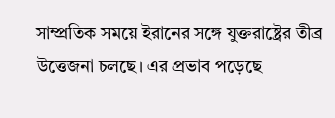সাম্প্রতিক সময়ে ইরানের সঙ্গে যুক্তরাষ্ট্রের তীব্র উত্তেজনা চলছে। এর প্রভাব পড়েছে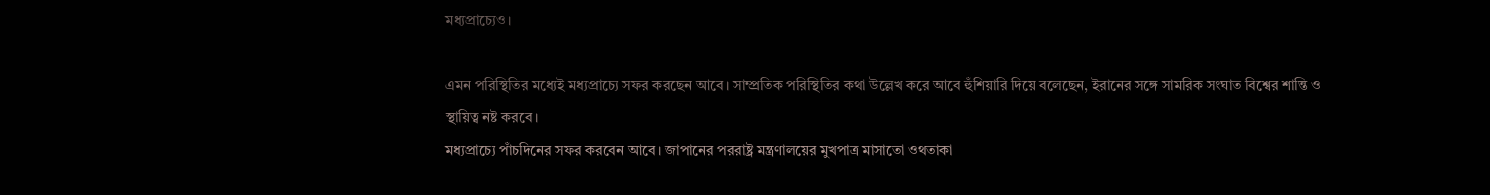মধ্যপ্রাচ্যেও।

এমন পরিস্থিতির মধ্যেই মধ্যপ্রাচ্যে সফর করছেন আবে। সাম্প্রতিক পরিস্থিতির কথা উল্লেখ করে আবে হুঁশিয়ারি দিয়ে বলেছেন, ইরানের সঙ্গে সামরিক সংঘাত বিশ্বের শান্তি ও স্থায়িত্ব নষ্ট করবে।
মধ্যপ্রাচ্যে পাঁচদিনের সফর করবেন আবে। জাপানের পররাষ্ট্র মন্ত্রণালয়ের মুখপাত্র মাসাতো ওথতাকা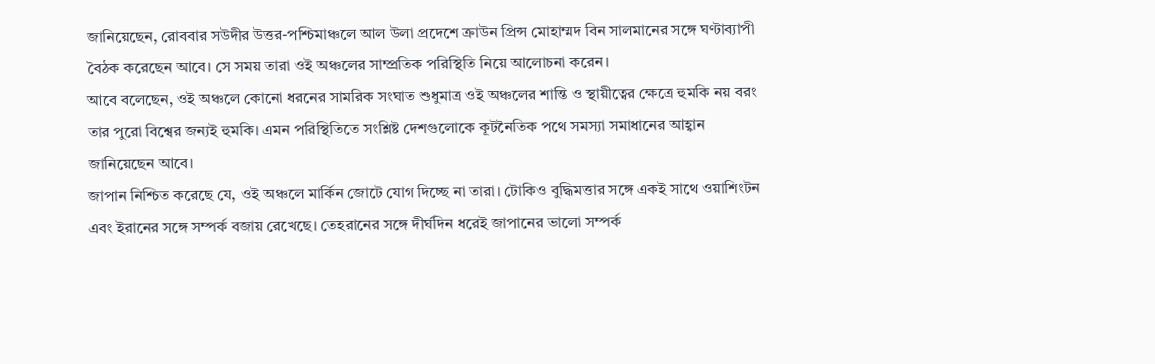জানিয়েছেন, রোববার সউদীর উত্তর-পশ্চিমাঞ্চলে আল উলা প্রদেশে ক্রাউন প্রিন্স মোহাম্মদ বিন সালমানের সঙ্গে ঘণ্টাব্যাপী বৈঠক করেছেন আবে। সে সময় তারা ওই অঞ্চলের সাম্প্রতিক পরিস্থিতি নিয়ে আলোচনা করেন।
আবে বলেছেন, ওই অঞ্চলে কোনো ধরনের সামরিক সংঘাত শুধুমাত্র ওই অঞ্চলের শান্তি ও স্থায়ীত্বের ক্ষেত্রে হুমকি নয় বরং তার পুরো বিশ্বের জন্যই হুমকি। এমন পরিস্থিতিতে সংশ্লিষ্ট দেশগুলোকে কূটনৈতিক পথে সমস্যা সমাধানের আহ্বান জানিয়েছেন আবে।
জাপান নিশ্চিত করেছে যে, ওই অঞ্চলে মার্কিন জোটে যোগ দিচ্ছে না তারা। টোকিও বুদ্ধিমত্তার সঙ্গে একই সাথে ওয়াশিংটন এবং ইরানের সঙ্গে সম্পর্ক বজায় রেখেছে। তেহরানের সঙ্গে দীর্ঘদিন ধরেই জাপানের ভালো সম্পর্ক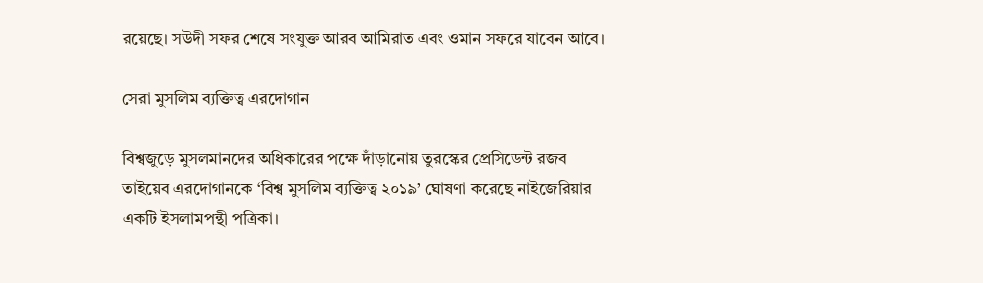রয়েছে। সউদী সফর শেষে সংযুক্ত আরব আমিরাত এবং ওমান সফরে যাবেন আবে।

সেরা মুসলিম ব্যক্তিত্ব এরদোগান

বিশ্বজুড়ে মুসলমানদের অধিকারের পক্ষে দাঁড়ানোয় তুরস্কের প্রেসিডেন্ট রজব তাইয়েব এরদোগানকে ‘বিশ্ব মুসলিম ব্যক্তিত্ব ২০১৯’ ঘোষণা করেছে নাইজেরিয়ার একটি ইসলামপন্থী পত্রিকা।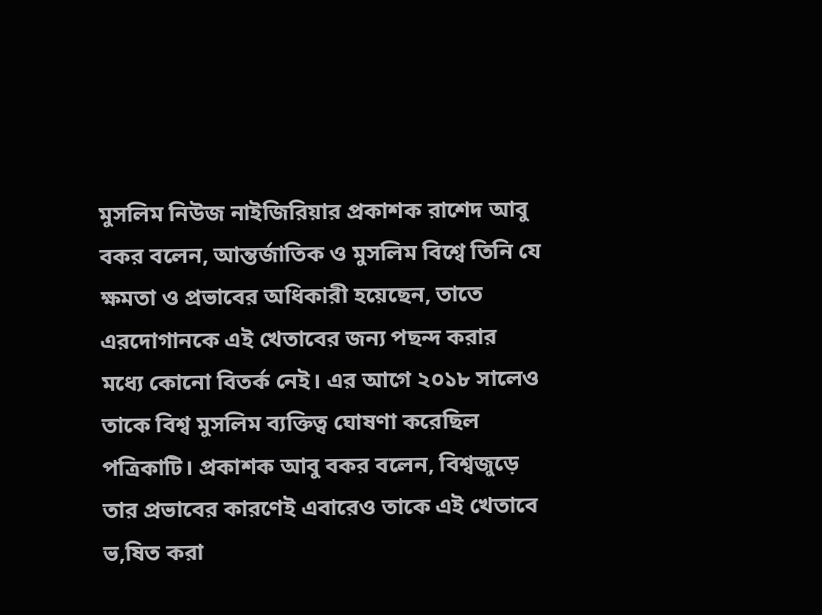মুসলিম নিউজ নাইজিরিয়ার প্রকাশক রাশেদ আবু বকর বলেন, আন্তর্জাতিক ও মুসলিম বিশ্বে তিনি যে ক্ষমতা ও প্রভাবের অধিকারী হয়েছেন, তাতে এরদোগানকে এই খেতাবের জন্য পছন্দ করার মধ্যে কোনো বিতর্ক নেই। এর আগে ২০১৮ সালেও তাকে বিশ্ব মুসলিম ব্যক্তিত্ব ঘোষণা করেছিল পত্রিকাটি। প্রকাশক আবু বকর বলেন, বিশ্বজুড়ে তার প্রভাবের কারণেই এবারেও তাকে এই খেতাবে ভ‚ষিত করা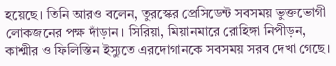হয়েছে। তিনি আরও বলেন, তুরস্কের প্রেসিডেন্ট সবসময় ভুক্তভোগী লোকজনের পক্ষ দাঁড়ান। সিরিয়া, মিয়ানমারে রোহিঙ্গা নিপীড়ন, কাশ্মীর ও ফিলিস্তিন ইস্যুতে এরদোগানকে সবসময় সরব দেখা গেছে।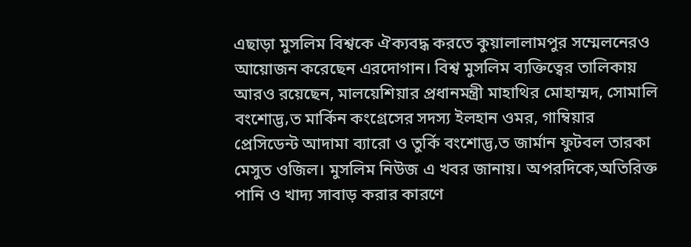এছাড়া মুসলিম বিশ্বকে ঐক্যবদ্ধ করতে কুয়ালালামপুর সম্মেলনেরও আয়োজন করেছেন এরদোগান। বিশ্ব মুসলিম ব্যক্তিত্বের তালিকায় আরও রয়েছেন, মালয়েশিয়ার প্রধানমন্ত্রী মাহাথির মোহাম্মদ, সোমালি বংশোদ্ভ‚ত মার্কিন কংগ্রেসের সদস্য ইলহান ওমর, গাম্বিয়ার প্রেসিডেন্ট আদামা ব্যারো ও তুর্কি বংশোদ্ভ‚ত জার্মান ফুটবল তারকা মেসুত ওজিল। মুসলিম নিউজ এ খবর জানায়। অপরদিকে,অতিরিক্ত পানি ও খাদ্য সাবাড় করার কারণে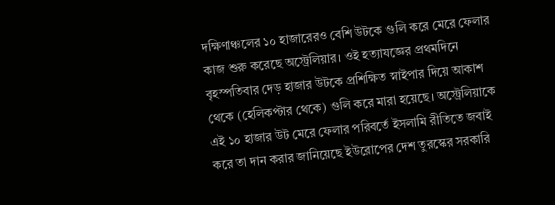দক্ষিণাঞ্চলের ১০ হাজারেরও বেশি উটকে গুলি করে মেরে ফেলার কাজ শুরু করেছে অস্ট্রেলিয়ার। ওই হত্যাযজ্ঞের প্রথমদিনে বৃহস্পতিবার দেড় হাজার উটকে প্রশিক্ষিত স্নাইপার দিয়ে আকাশ থেকে (হেলিকপ্টার থেকে) গুলি করে মারা হয়েছে। অস্ট্রেলিয়াকে এই ১০ হাজার উট মেরে ফেলার পরিবর্তে ইসলামি রীতিতে জবাই করে তা দান করার জানিয়েছে ইউরোপের দেশ তুরস্কের সরকারি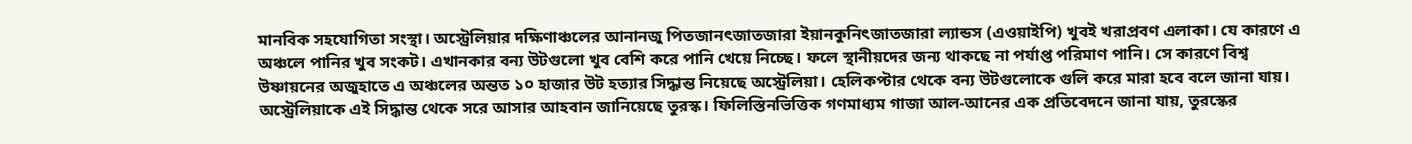মানবিক সহযোগিতা সংস্থা। অস্ট্রেলিয়ার দক্ষিণাঞ্চলের আনানজু পিতজানৎজাতজারা ইয়ানকুনিৎজাতজারা ল্যান্ডস (এওয়াইপি) খুবই খরাপ্রবণ এলাকা। যে কারণে এ অঞ্চলে পানির খুব সংকট। এখানকার বন্য উটগুলো খুব বেশি করে পানি খেয়ে নিচ্ছে। ফলে স্থানীয়দের জন্য থাকছে না পর্যাপ্ত পরিমাণ পানি। সে কারণে বিশ্ব উষ্ণায়নের অজুহাতে এ অঞ্চলের অন্তত ১০ হাজার উট হত্যার সিদ্ধান্ত নিয়েছে অস্ট্রেলিয়া। হেলিকপ্টার থেকে বন্য উটগুলোকে গুলি করে মারা হবে বলে জানা যায়। অস্ট্রেলিয়াকে এই সিদ্ধান্ত থেকে সরে আসার আহবান জানিয়েছে তুরস্ক। ফিলিস্তিনভিত্তিক গণমাধ্যম গাজা আল-আনের এক প্রতিবেদনে জানা যায়, তুরস্কের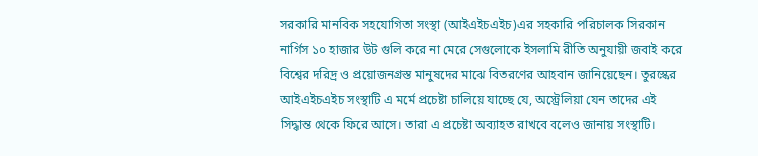সরকারি মানবিক সহযোগিতা সংস্থা (আইএইচএইচ)এর সহকারি পরিচালক সিরকান নার্গিস ১০ হাজার উট গুলি করে না মেরে সেগুলোকে ইসলামি রীতি অনুযায়ী জবাই করে বিশ্বের দরিদ্র ও প্রয়োজনগ্রস্ত মানুষদের মাঝে বিতরণের আহবান জানিয়েছেন। তুরস্কের আইএইচএইচ সংস্থাটি এ মর্মে প্রচেষ্টা চালিয়ে যাচ্ছে যে, অস্ট্রেলিয়া যেন তাদের এই সিদ্ধান্ত থেকে ফিরে আসে। তারা এ প্রচেষ্টা অব্যাহত রাখবে বলেও জানায় সংস্থাটি।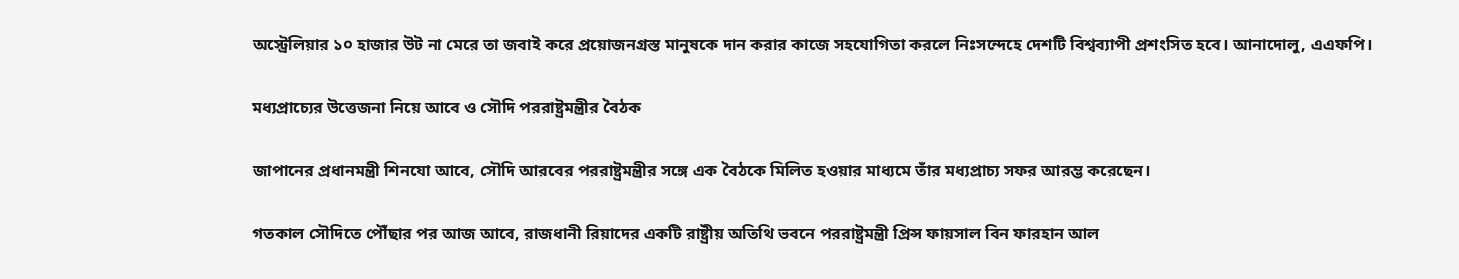অস্ট্রেলিয়ার ১০ হাজার উট না মেরে তা জবাই করে প্রয়োজনগ্রস্ত মানুষকে দান করার কাজে সহযোগিতা করলে নিঃসন্দেহে দেশটি বিশ্বব্যাপী প্রশংসিত হবে। আনাদোলু, এএফপি।

মধ্যপ্রাচ্যের উত্তেজনা নিয়ে আবে ও সৌদি পররাষ্ট্রমন্ত্রীর বৈঠক

জাপানের প্রধানমন্ত্রী শিনযো আবে, সৌদি আরবের পররাষ্ট্রমন্ত্রীর সঙ্গে এক বৈঠকে মিলিত হওয়ার মাধ্যমে তাঁর মধ্যপ্রাচ্য সফর আরম্ভ করেছেন।

গতকাল সৌদিতে পৌঁছার পর আজ আবে, রাজধানী রিয়াদের একটি রাষ্ট্রীয় অতিথি ভবনে পররাষ্ট্রমন্ত্রী প্রিন্স ফায়সাল বিন ফারহান আল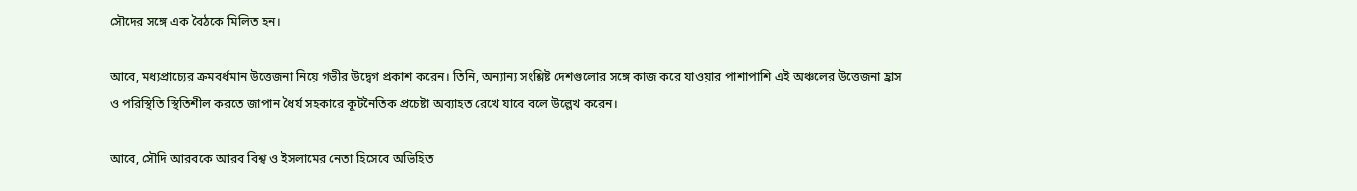সৌদের সঙ্গে এক বৈঠকে মিলিত হন।

আবে, মধ্যপ্রাচ্যের ক্রমবর্ধমান উত্তেজনা নিয়ে গভীর উদ্বেগ প্রকাশ করেন। তিনি, অন্যান্য সংশ্লিষ্ট দেশগুলোর সঙ্গে কাজ করে যাওয়ার পাশাপাশি এই অঞ্চলের উত্তেজনা হ্রাস ও পরিস্থিতি স্থিতিশীল করতে জাপান ধৈর্য সহকারে কূটনৈতিক প্রচেষ্টা অব্যাহত রেখে যাবে বলে উল্লেখ করেন।

আবে, সৌদি আরবকে আরব বিশ্ব ও ইসলামের নেতা হিসেবে অভিহিত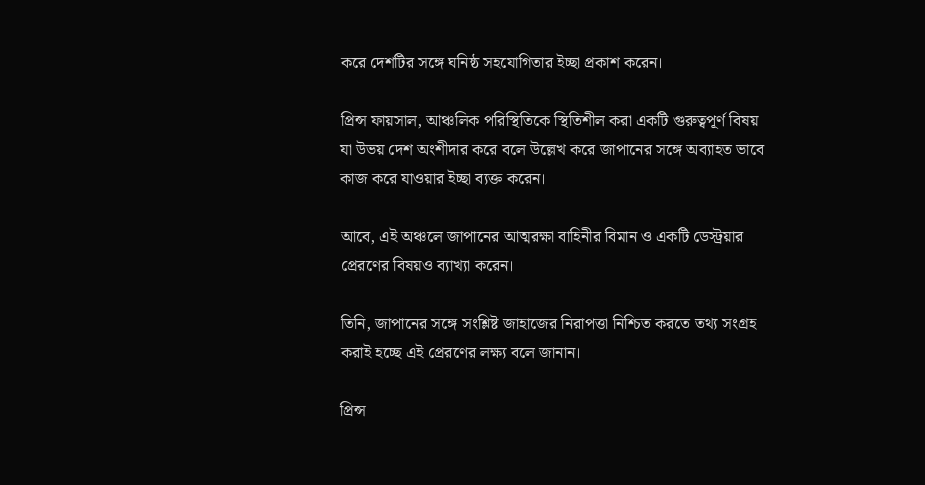করে দেশটির সঙ্গে ঘনিষ্ঠ সহযোগিতার ইচ্ছা প্রকাশ করেন।

প্রিন্স ফায়সাল, আঞ্চলিক পরিস্থিতিকে স্থিতিশীল করা একটি গুরুত্বপূর্ণ বিষয় যা উভয় দেশ অংশীদার করে বলে উল্লেখ করে জাপানের সঙ্গে অব্যাহত ভাবে কাজ করে যাওয়ার ইচ্ছা ব্যক্ত করেন।

আবে, এই অঞ্চলে জাপানের আত্মরক্ষা বাহিনীর বিমান ও একটি ডেস্ট্রয়ার প্রেরণের বিষয়ও ব্যাখ্যা করেন।

তিনি, জাপানের সঙ্গে সংশ্লিষ্ট জাহাজের নিরাপত্তা নিশ্চিত করতে তথ্য সংগ্রহ করাই হচ্ছে এই প্রেরণের লক্ষ্য বলে জানান।

প্রিন্স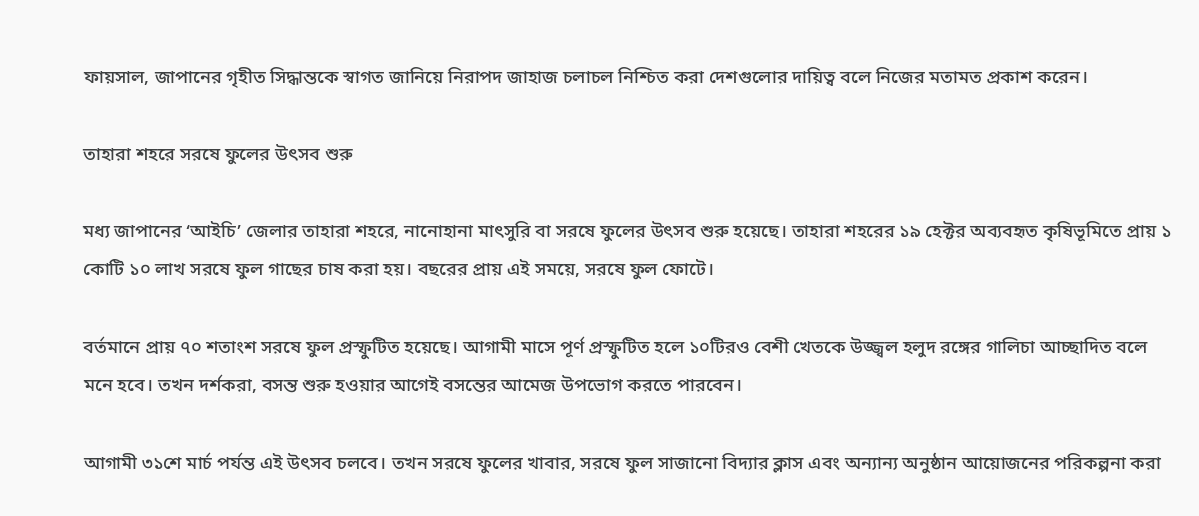ফায়সাল, জাপানের গৃহীত সিদ্ধান্তকে স্বাগত জানিয়ে নিরাপদ জাহাজ চলাচল নিশ্চিত করা দেশগুলোর দায়িত্ব বলে নিজের মতামত প্রকাশ করেন।

তাহারা শহরে সরষে ফুলের উৎসব শুরু

মধ্য জাপানের ‘আইচি’ জেলার তাহারা শহরে, নানোহানা মাৎসুরি বা সরষে ফুলের উৎসব শুরু হয়েছে। তাহারা শহরের ১৯ হেক্টর অব্যবহৃত কৃষিভূমিতে প্রায় ১ কোটি ১০ লাখ সরষে ফুল গাছের চাষ করা হয়। বছরের প্রায় এই সময়ে, সরষে ফুল ফোটে।

বর্তমানে প্রায় ৭০ শতাংশ সরষে ফুল প্রস্ফুটিত হয়েছে। আগামী মাসে পূর্ণ প্রস্ফুটিত হলে ১০টিরও বেশী খেতকে উজ্জ্বল হলুদ রঙ্গের গালিচা আচ্ছাদিত বলে মনে হবে। তখন দর্শকরা, বসন্ত শুরু হওয়ার আগেই বসন্তের আমেজ উপভোগ করতে পারবেন।

আগামী ৩১শে মার্চ পর্যন্ত এই উৎসব চলবে। তখন সরষে ফুলের খাবার, সরষে ফুল সাজানো বিদ্যার ক্লাস এবং অন্যান্য অনুষ্ঠান আয়োজনের পরিকল্পনা করা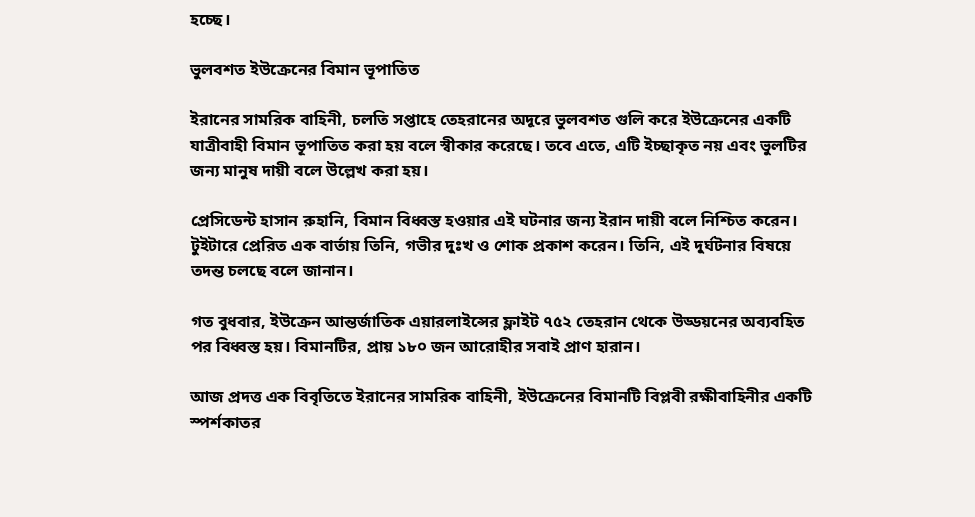হচ্ছে।

ভুলবশত ইউক্রেনের বিমান ভূপাতিত

ইরানের সামরিক বাহিনী, চলতি সপ্তাহে তেহরানের অদূরে ভুলবশত গুলি করে ইউক্রেনের একটি যাত্রীবাহী বিমান ভূপাতিত করা হয় বলে স্বীকার করেছে। তবে এতে, এটি ইচ্ছাকৃত নয় এবং ভুলটির জন্য মানুষ দায়ী বলে উল্লেখ করা হয়।

প্রেসিডেন্ট হাসান রুহানি, বিমান বিধ্বস্ত হওয়ার এই ঘটনার জন্য ইরান দায়ী বলে নিশ্চিত করেন। টুইটারে প্রেরিত এক বার্তায় তিনি, গভীর দুঃখ ও শোক প্রকাশ করেন। তিনি, এই দুর্ঘটনার বিষয়ে তদন্ত চলছে বলে জানান।

গত বুধবার, ইউক্রেন আন্তর্জাতিক এয়ারলাইন্সের ফ্লাইট ৭৫২ তেহরান থেকে উড্ডয়নের অব্যবহিত পর বিধ্বস্ত হয়। বিমানটির, প্রায় ১৮০ জন আরোহীর সবাই প্রাণ হারান।

আজ প্রদত্ত এক বিবৃতিতে ইরানের সামরিক বাহিনী, ইউক্রেনের বিমানটি বিপ্লবী রক্ষীবাহিনীর একটি স্পর্শকাতর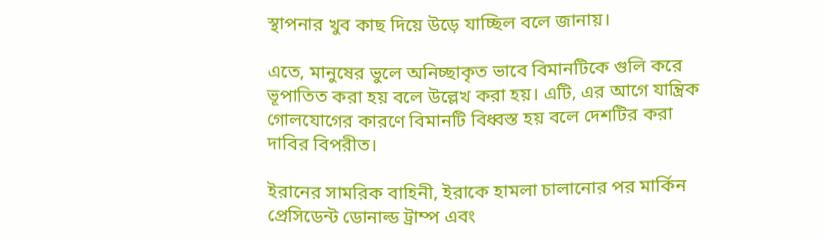স্থাপনার খুব কাছ দিয়ে উড়ে যাচ্ছিল বলে জানায়।

এতে, মানুষের ভুলে অনিচ্ছাকৃত ভাবে বিমানটিকে গুলি করে ভূপাতিত করা হয় বলে উল্লেখ করা হয়। এটি, এর আগে যান্ত্রিক গোলযোগের কারণে বিমানটি বিধ্বস্ত হয় বলে দেশটির করা দাবির বিপরীত।

ইরানের সামরিক বাহিনী, ইরাকে হামলা চালানোর পর মার্কিন প্রেসিডেন্ট ডোনাল্ড ট্রাম্প এবং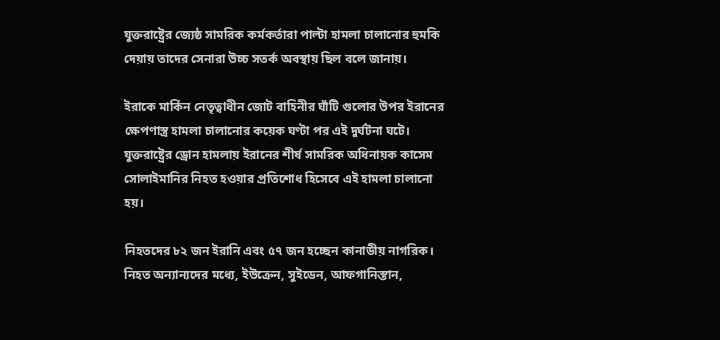যুক্তরাষ্ট্রের জ্যেষ্ঠ সামরিক কর্মকর্তারা পাল্টা হামলা চালানোর হুমকি দেয়ায় তাদের সেনারা উচ্চ সতর্ক অবস্থায় ছিল বলে জানায়।

ইরাকে মার্কিন নেতৃত্বাধীন জোট বাহিনীর ঘাঁটি গুলোর উপর ইরানের ক্ষেপণাস্ত্র হামলা চালানোর কয়েক ঘণ্টা পর এই দুর্ঘটনা ঘটে। যুক্তরাষ্ট্রের ড্রোন হামলায় ইরানের শীর্ষ সামরিক অধিনায়ক কাসেম সোলাইমানির নিহত হওয়ার প্রতিশোধ হিসেবে এই হামলা চালানো হয়।

নিহতদের ৮২ জন ইরানি এবং ৫৭ জন হচ্ছেন কানাডীয় নাগরিক। নিহত অন্যান্যদের মধ্যে, ইউক্রেন, সুইডেন, আফগানিস্তান,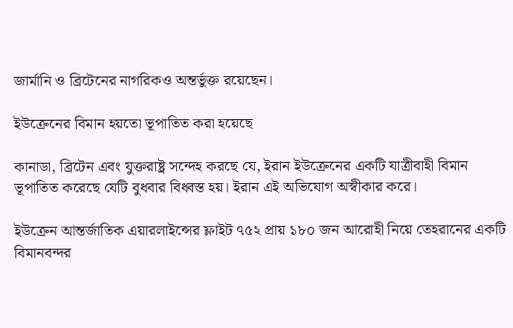জার্মানি ও ব্রিটেনের নাগরিকও অন্তর্ভুক্ত রয়েছেন।

ইউক্রেনের বিমান হয়তো ভূপাতিত করা হয়েছে

কানাডা, ব্রিটেন এবং যুক্তরাষ্ট্র সন্দেহ করছে যে, ইরান ইউক্রেনের একটি যাত্রীবাহী বিমান ভূপাতিত করেছে যেটি বুধবার বিধ্বস্ত হয়। ইরান এই অভিযোগ অস্বীকার করে।

ইউক্রেন আন্তর্জাতিক এয়ারলাইন্সের ফ্লাইট ৭৫২ প্রায় ১৮০ জন আরোহী নিয়ে তেহরানের একটি বিমানবন্দর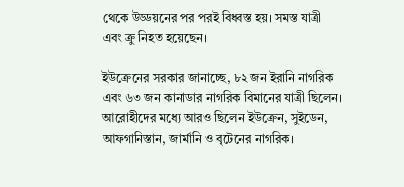থেকে উড্ডয়নের পর পরই বিধ্বস্ত হয়। সমস্ত যাত্রী এবং ক্রু নিহত হয়েছেন।

ইউক্রেনের সরকার জানাচ্ছে, ৮২ জন ইরানি নাগরিক এবং ৬৩ জন কানাডার নাগরিক বিমানের যাত্রী ছিলেন। আরোহীদের মধ্যে আরও ছিলেন ইউক্রেন, সুইডেন, আফগানিস্তান, জার্মানি ও বৃটেনের নাগরিক।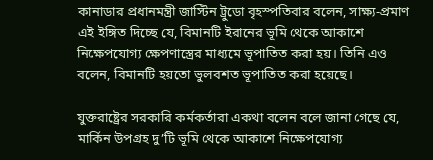কানাডার প্রধানমন্ত্রী জাস্টিন ট্রুডো বৃহস্পতিবার বলেন, সাক্ষ্য-প্রমাণ এই ইঙ্গিত দিচ্ছে যে, বিমানটি ইরানের ভূমি থেকে আকাশে নিক্ষেপযোগ্য ক্ষেপণাস্ত্রের মাধ্যমে ভূপাতিত করা হয়। তিনি এও বলেন, বিমানটি হয়তো ভুলবশত ভূপাতিত করা হয়েছে।

যুক্তরাষ্ট্রের সরকারি কর্মকর্তারা একথা বলেন বলে জানা গেছে যে, মার্কিন উপগ্রহ দু’টি ভূমি থেকে আকাশে নিক্ষেপযোগ্য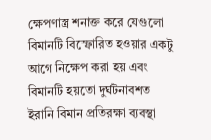ক্ষেপণাস্ত্র শনাক্ত করে যেগুলো বিমানটি বিস্ফোরিত হওয়ার একটু আগে নিক্ষেপ করা হয় এবং বিমানটি হয়তো দুর্ঘটনাবশত ইরানি বিমান প্রতিরক্ষা ব্যবস্থা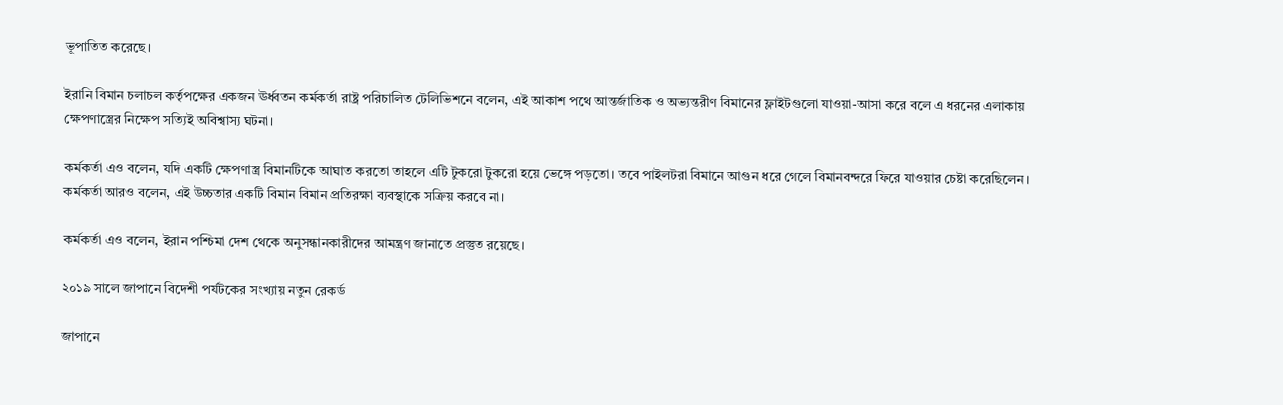ভূপাতিত করেছে।

ইরানি বিমান চলাচল কর্তৃপক্ষের একজন ঊর্ধ্বতন কর্মকর্তা রাষ্ট্র পরিচালিত টেলিভিশনে বলেন, এই আকাশ পথে আন্তর্জাতিক ও অভ্যন্তরীণ বিমানের ফ্লাইটগুলো যাওয়া-আসা করে বলে এ ধরনের এলাকায় ক্ষেপণাস্ত্রের নিক্ষেপ সত্যিই অবিশ্বাস্য ঘটনা।

কর্মকর্তা এও বলেন, যদি একটি ক্ষেপণাস্ত্র বিমানটিকে আঘাত করতো তাহলে এটি টুকরো টুকরো হয়ে ভেঙ্গে পড়তো। তবে পাইলটরা বিমানে আগুন ধরে গেলে বিমানবন্দরে ফিরে যাওয়ার চেষ্টা করেছিলেন। কর্মকর্তা আরও বলেন, এই উচ্চতার একটি বিমান বিমান প্রতিরক্ষা ব্যবস্থাকে সক্রিয় করবে না।

কর্মকর্তা এও বলেন, ইরান পশ্চিমা দেশ থেকে অনুসন্ধানকারীদের আমন্ত্রণ জানাতে প্রস্তুত রয়েছে।

২০১৯ সালে জাপানে বিদেশী পর্যটকের সংখ্যায় নতুন রেকর্ড

জাপানে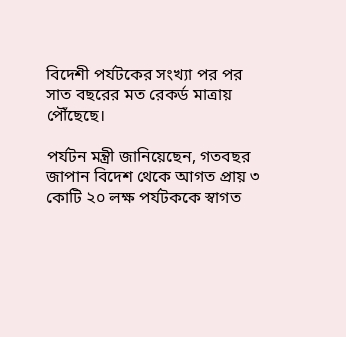বিদেশী পর্যটকের সংখ্যা পর পর সাত বছরের মত রেকর্ড মাত্রায় পৌঁছেছে।

পর্যটন মন্ত্রী জানিয়েছেন, গতবছর জাপান বিদেশ থেকে আগত প্রায় ৩ কোটি ২০ লক্ষ পর্যটককে স্বাগত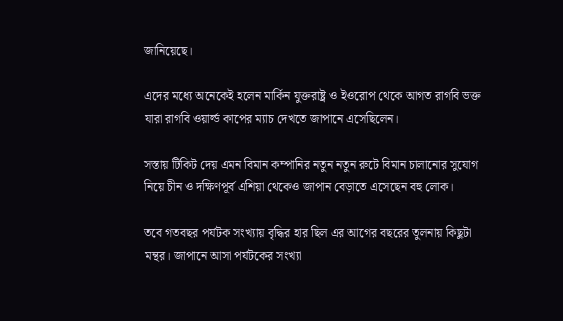জানিয়েছে।

এদের মধ্যে অনেকেই হলেন মার্কিন যুক্তরাষ্ট্র ও ইওরোপ থেকে আগত রাগবি ভক্ত যারা রাগবি ওয়ার্ল্ড কাপের ম্যাচ দেখতে জাপানে এসেছিলেন।

সস্তায় টিকিট দেয় এমন বিমান কম্পানির নতুন নতুন রুটে বিমান চালানোর সুযোগ নিয়ে চীন ও দক্ষিণপূর্ব এশিয়া থেকেও জাপান বেড়াতে এসেছেন বহু লোক।

তবে গতবছর পর্যটক সংখ্যায় বৃদ্ধির হার ছিল এর আগের বছরের তুলনায় কিছুটা মন্থর। জাপানে আসা পর্যটকের সংখ্যা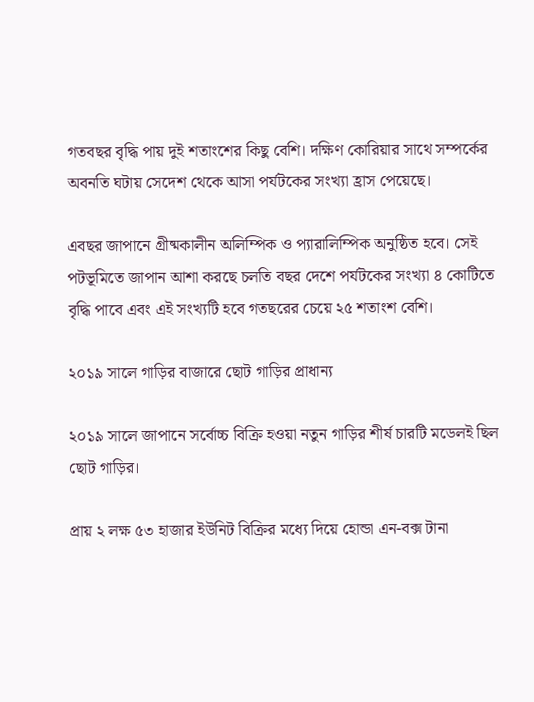গতবছর বৃদ্ধি পায় দুই শতাংশের কিছু বেশি। দক্ষিণ কোরিয়ার সাথে সম্পর্কের অবনতি ঘটায় সেদেশ থেকে আসা পর্যটকের সংখ্যা হ্রাস পেয়েছে।

এবছর জাপানে গ্রীষ্মকালীন অলিম্পিক ও প্যারালিম্পিক অনুষ্ঠিত হবে। সেই পটভূমিতে জাপান আশা করছে চলতি বছর দেশে পর্যটকের সংখ্যা ৪ কোটিতে বৃদ্ধি পাবে এবং এই সংখ্যটি হবে গতছরের চেয়ে ২৫ শতাংশ বেশি।

২০১৯ সালে গাড়ির বাজারে ছোট গাড়ির প্রাধান্য

২০১৯ সালে জাপানে সর্বোচ্চ বিক্রি হওয়া নতুন গাড়ির শীর্ষ চারটি মডেলই ছিল ছোট গাড়ির।

প্রায় ২ লক্ষ ৫৩ হাজার ইউনিট বিক্রির মধ্যে দিয়ে হোন্ডা এন-বক্স টানা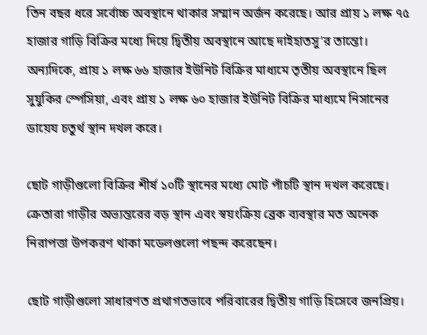তিন বছর ধরে সর্বোচ্চ অবস্থানে থাকার সম্মান অর্জন করেছে। আর প্রায় ১ লক্ষ ৭৫ হাজার গাড়ি বিক্রির মধ্যে দিয়ে দ্বিতীয় অবস্থানে আছে দাইহাতসু’র তান্তো। অন্যদিকে, প্রায় ১ লক্ষ ৬৬ হাজার ইউনিট বিক্রির মাধ্যমে তৃতীয় অবস্থানে ছিল সুযুকির স্পেসিয়া, এবং প্রায় ১ লক্ষ ৬০ হাজার ইউনিট বিক্রির মাধ্যমে নিসানের ডায়েয চতুর্থ স্থান দখল করে।

ছোট গাড়ীগুলো বিক্রির শীর্ষ ১০টি স্থানের মধ্যে মোট পাঁচটি স্থান দখল করেছে। ক্রেতারা গাড়ীর অভ্যন্তরের বড় স্থান এবং স্বয়ংক্রিয় ব্রেক ব্যবস্থার মত অনেক নিরাপত্তা উপকরণ থাকা মডেলগুলো পছন্দ করেছেন।

ছোট গাড়ীগুলো সাধারণত প্রথাগতভাবে পরিবারের দ্বিতীয় গাড়ি হিসেবে জনপ্রিয়।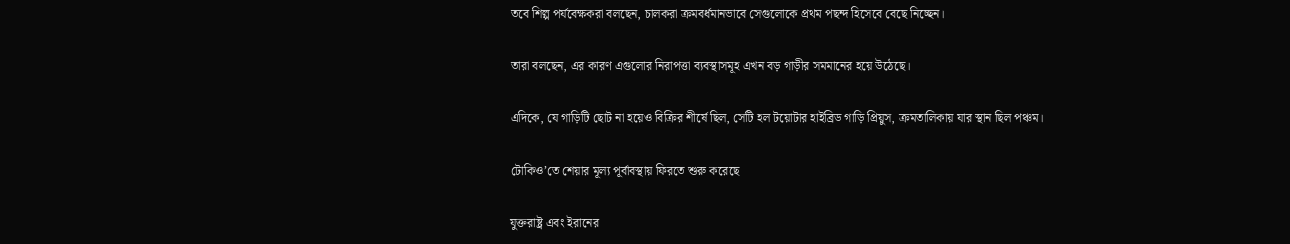তবে শিল্প পর্যবেক্ষকরা বলছেন, চালকরা ক্রমবর্ধমানভাবে সেগুলোকে প্রথম পছন্দ হিসেবে বেছে নিচ্ছেন।

তারা বলছেন, এর কারণ এগুলোর নিরাপত্তা ব্যবস্থাসমূহ এখন বড় গাড়ীর সমমানের হয়ে উঠেছে।

এদিকে, যে গাড়িটি ছোট না হয়েও বিক্রির শীর্ষে ছিল, সেটি হল টয়োটার হাইব্রিড গাড়ি প্রিয়ুস, ক্রমতালিকায় যার স্থান ছিল পঞ্চম।

টোকিও’তে শেয়ার মূল্য পূর্বাবস্থায় ফিরতে শুরু করেছে

যুক্তরাষ্ট্র এবং ইরানের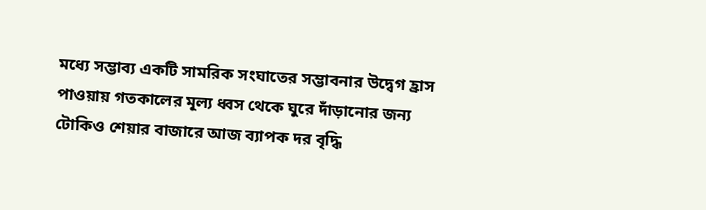মধ্যে সম্ভাব্য একটি সামরিক সংঘাতের সম্ভাবনার উদ্বেগ হ্রাস পাওয়ায় গতকালের মূল্য ধ্বস থেকে ঘুরে দাঁড়ানোর জন্য টোকিও শেয়ার বাজারে আজ ব্যাপক দর বৃদ্ধি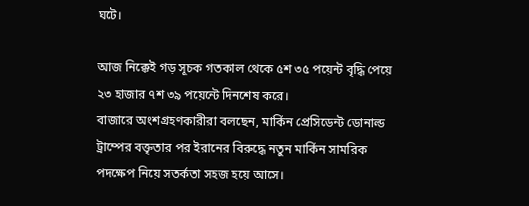ঘটে।

আজ নিক্কেই গড় সূচক গতকাল থেকে ৫শ ৩৫ পয়েন্ট বৃদ্ধি পেয়ে ২৩ হাজার ৭শ ৩৯ পয়েন্টে দিনশেষ করে।
বাজারে অংশগ্রহণকারীরা বলছেন, মার্কিন প্রেসিডেন্ট ডোনাল্ড ট্রাম্পের বক্তৃতার পর ইরানের বিরুদ্ধে নতুন মার্কিন সামরিক পদক্ষেপ নিয়ে সতর্কতা সহজ হয়ে আসে।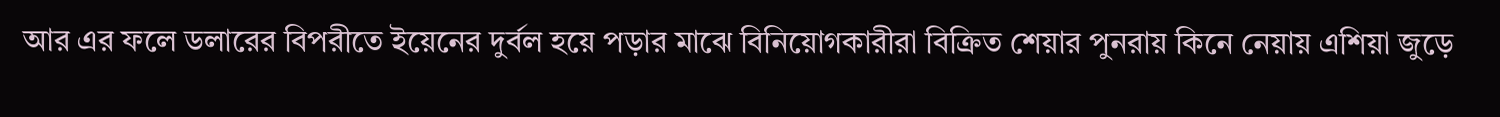আর এর ফলে ডলারের বিপরীতে ইয়েনের দুর্বল হয়ে পড়ার মাঝে বিনিয়োগকারীরা বিক্রিত শেয়ার পুনরায় কিনে নেয়ায় এশিয়া জুড়ে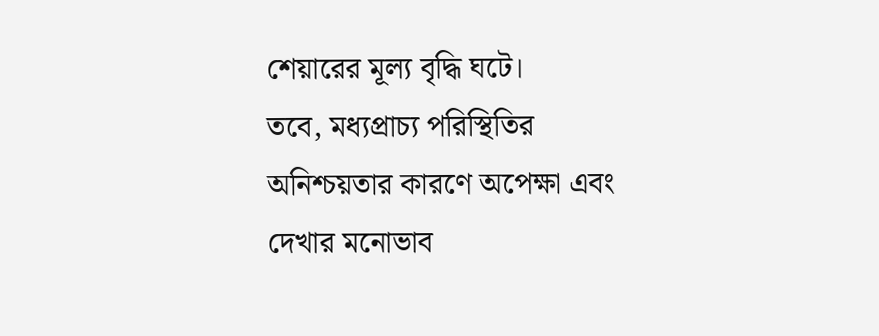শেয়ারের মূল্য বৃদ্ধি ঘটে।
তবে, মধ্যপ্রাচ্য পরিস্থিতির অনিশ্চয়তার কারণে অপেক্ষা এবং দেখার মনোভাব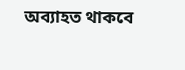অব্যাহত থাকবে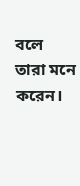বলে তারা মনে করেন।